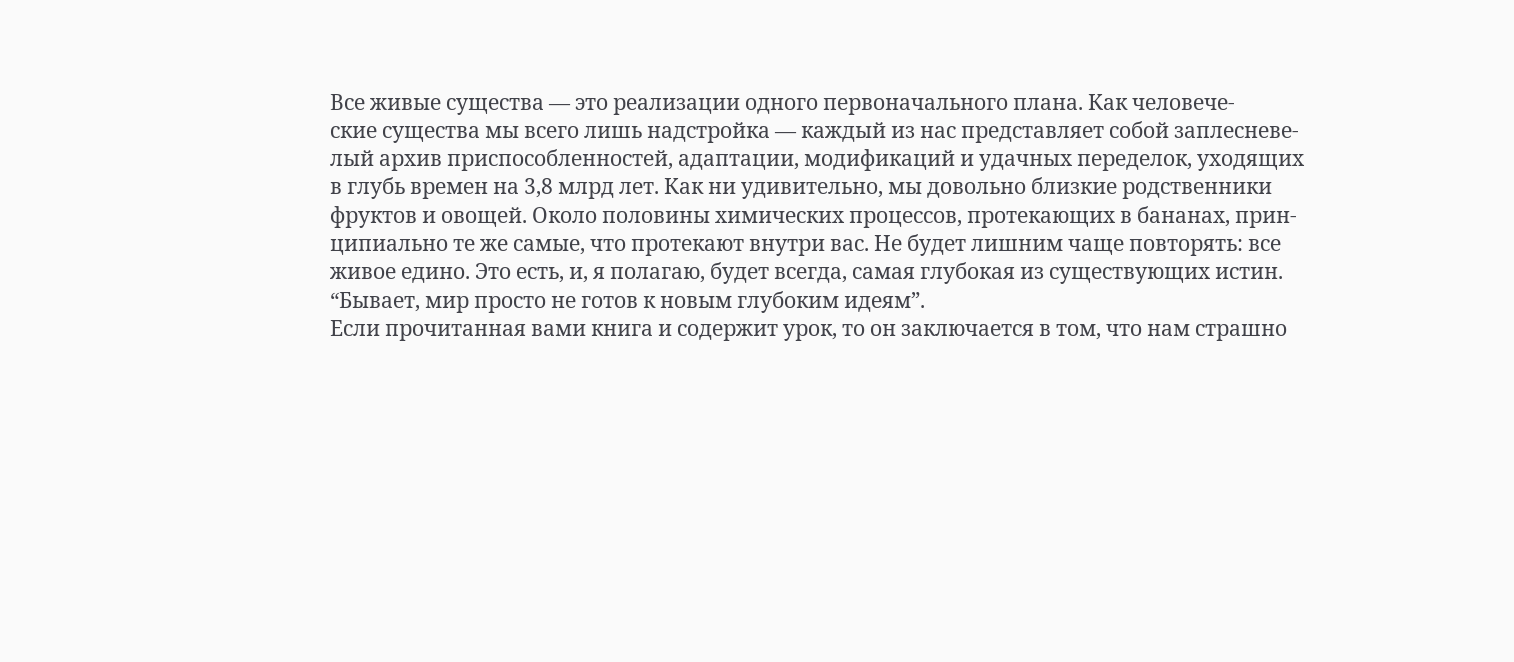Все живые существа — это реализации одного первоначального плана. Как человече-
ские существа мы всего лишь надстройка — каждый из нас представляет собой заплесневе-
лый архив приспособленностей, адаптации, модификаций и удачных переделок, уходящих
в глубь времен на 3,8 млрд лет. Как ни удивительно, мы довольно близкие родственники
фруктов и овощей. Около половины химических процессов, протекающих в бананах, прин-
ципиально те же самые, что протекают внутри вас. Не будет лишним чаще повторять: все
живое едино. Это есть, и, я полагаю, будет всегда, самая глубокая из существующих истин.
“Бывает, мир просто не готов к новым глубоким идеям”.
Если прочитанная вами книга и содержит урок, то он заключается в том, что нам страшно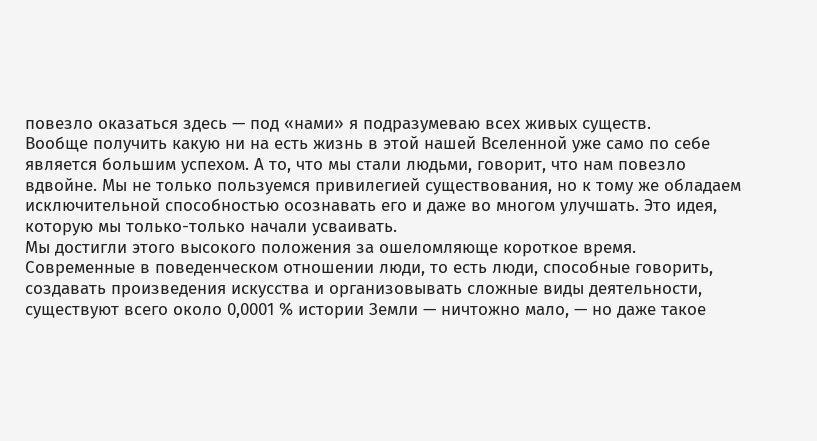повезло оказаться здесь — под «нами» я подразумеваю всех живых существ.
Вообще получить какую ни на есть жизнь в этой нашей Вселенной уже само по себе является большим успехом. А то, что мы стали людьми, говорит, что нам повезло вдвойне. Мы не только пользуемся привилегией существования, но к тому же обладаем исключительной способностью осознавать его и даже во многом улучшать. Это идея, которую мы только-только начали усваивать.
Мы достигли этого высокого положения за ошеломляюще короткое время. Современные в поведенческом отношении люди, то есть люди, способные говорить, создавать произведения искусства и организовывать сложные виды деятельности, существуют всего около 0,0001 % истории Земли — ничтожно мало, — но даже такое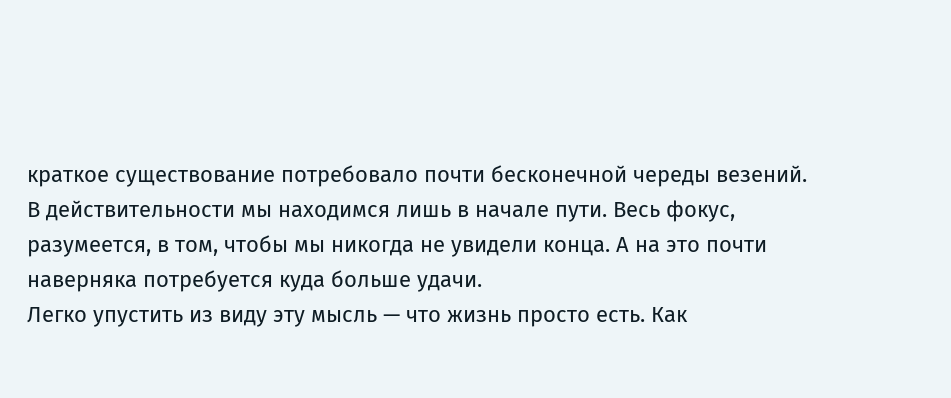краткое существование потребовало почти бесконечной череды везений.
В действительности мы находимся лишь в начале пути. Весь фокус, разумеется, в том, чтобы мы никогда не увидели конца. А на это почти наверняка потребуется куда больше удачи.
Легко упустить из виду эту мысль — что жизнь просто есть. Как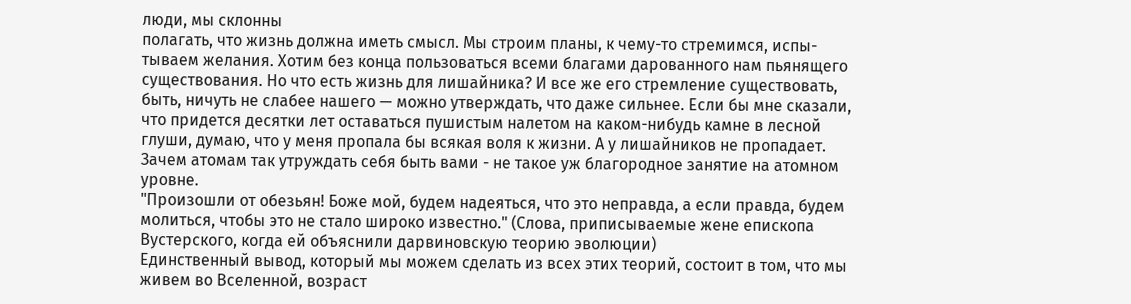люди, мы склонны
полагать, что жизнь должна иметь смысл. Мы строим планы, к чему-то стремимся, испы-
тываем желания. Хотим без конца пользоваться всеми благами дарованного нам пьянящего
существования. Но что есть жизнь для лишайника? И все же его стремление существовать,
быть, ничуть не слабее нашего — можно утверждать, что даже сильнее. Если бы мне сказали,
что придется десятки лет оставаться пушистым налетом на каком-нибудь камне в лесной
глуши, думаю, что у меня пропала бы всякая воля к жизни. А у лишайников не пропадает.
Зачем атомам так утруждать себя быть вами - не такое уж благородное занятие на атомном уровне.
"Произошли от обезьян! Боже мой, будем надеяться, что это неправда, а если правда, будем молиться, чтобы это не стало широко известно." (Слова, приписываемые жене епископа Вустерского, когда ей объяснили дарвиновскую теорию эволюции)
Единственный вывод, который мы можем сделать из всех этих теорий, состоит в том, что мы живем во Вселенной, возраст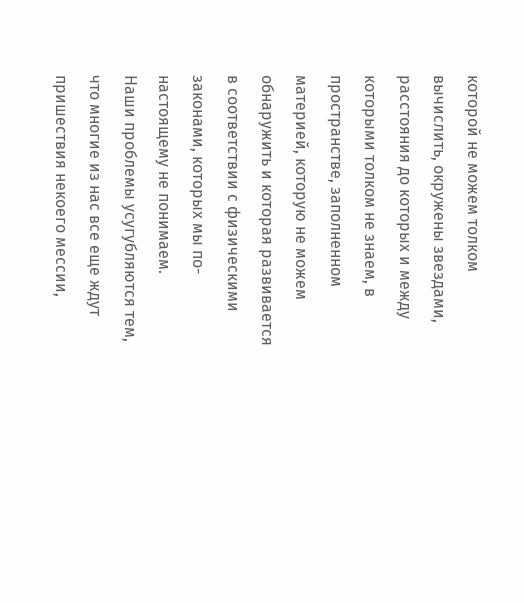которой не можем толком вычислить, окружены звездами, расстояния до которых и между которыми толком не знаем, в пространстве, заполненном материей, которую не можем обнаружить и которая развивается в соответствии с физическими законами, которых мы по-настоящему не понимаем.
Наши проблемы усугубляются тем, что многие из нас все еще ждут пришествия некоего мессии,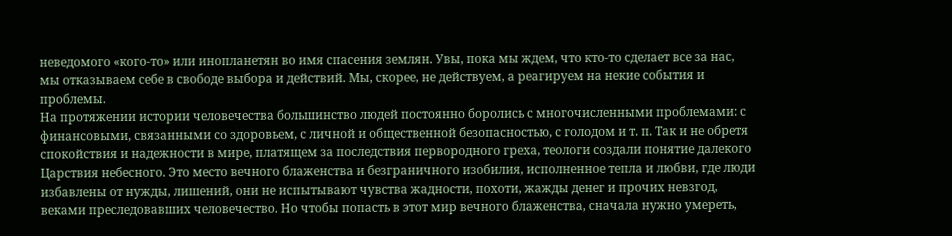неведомого «кого-то» или инопланетян во имя спасения землян. Увы, пока мы ждем, что кто-то сделает все за нас, мы отказываем себе в свободе выбора и действий. Мы, скорее, не действуем, а реагируем на некие события и проблемы.
На протяжении истории человечества большинство людей постоянно боролись с многочисленными проблемами: с финансовыми, связанными со здоровьем, с личной и общественной безопасностью, с голодом и т. п. Так и не обретя спокойствия и надежности в мире, платящем за последствия первородного греха, теологи создали понятие далекого Царствия небесного. Это место вечного блаженства и безграничного изобилия, исполненное тепла и любви, где люди избавлены от нужды, лишений, они не испытывают чувства жадности, похоти, жажды денег и прочих невзгод, веками преследовавших человечество. Но чтобы попасть в этот мир вечного блаженства, сначала нужно умереть,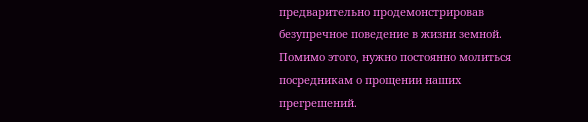предварительно продемонстрировав безупречное поведение в жизни земной. Помимо этого, нужно постоянно молиться посредникам о прощении наших прегрешений.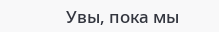Увы, пока мы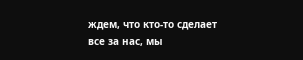ждем, что кто-то сделает все за нас, мы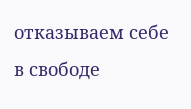отказываем себе в свободе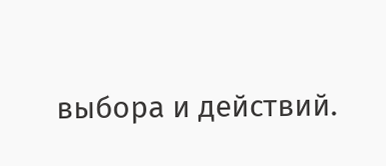выбора и действий.